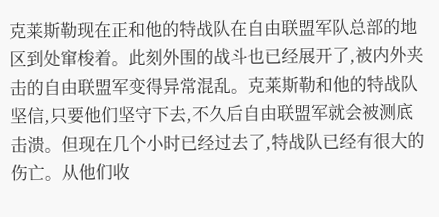克莱斯勒现在正和他的特战队在自由联盟军队总部的地区到处窜梭着。此刻外围的战斗也已经展开了,被内外夹击的自由联盟军变得异常混乱。克莱斯勒和他的特战队坚信,只要他们坚守下去,不久后自由联盟军就会被测底击溃。但现在几个小时已经过去了,特战队已经有很大的伤亡。从他们收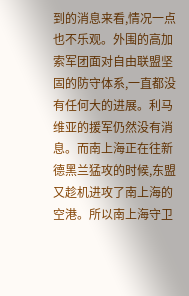到的消息来看,情况一点也不乐观。外围的高加索军团面对自由联盟坚固的防守体系,一直都没有任何大的进展。利马维亚的援军仍然没有消息。而南上海正在往新德黑兰猛攻的时候,东盟又趁机进攻了南上海的空港。所以南上海守卫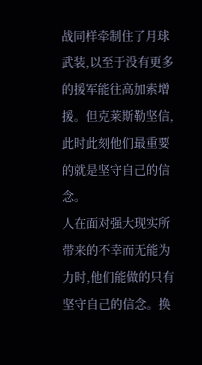战同样牵制住了月球武装,以至于没有更多的援军能往高加索增援。但克莱斯勒坚信,此时此刻他们最重要的就是坚守自己的信念。
人在面对强大现实所带来的不幸而无能为力时,他们能做的只有坚守自己的信念。换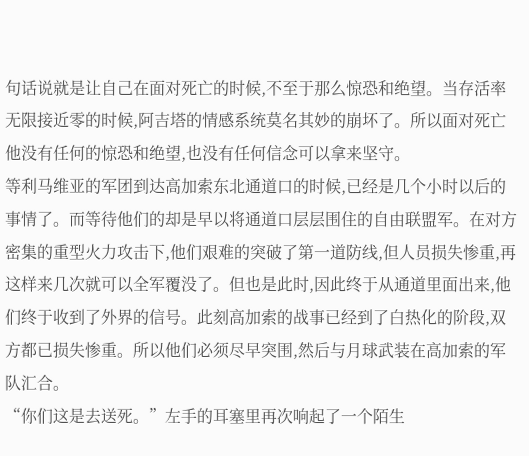句话说就是让自己在面对死亡的时候,不至于那么惊恐和绝望。当存活率无限接近零的时候,阿吉塔的情感系统莫名其妙的崩坏了。所以面对死亡他没有任何的惊恐和绝望,也没有任何信念可以拿来坚守。
等利马维亚的军团到达高加索东北通道口的时候,已经是几个小时以后的事情了。而等待他们的却是早以将通道口层层围住的自由联盟军。在对方密集的重型火力攻击下,他们艰难的突破了第一道防线,但人员损失惨重,再这样来几次就可以全军覆没了。但也是此时,因此终于从通道里面出来,他们终于收到了外界的信号。此刻高加索的战事已经到了白热化的阶段,双方都已损失惨重。所以他们必须尽早突围,然后与月球武装在高加索的军队汇合。
“你们这是去送死。”左手的耳塞里再次响起了一个陌生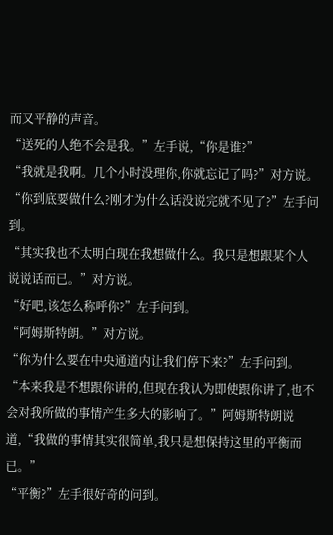而又平静的声音。
“送死的人绝不会是我。”左手说,“你是谁?”
“我就是我啊。几个小时没理你,你就忘记了吗?”对方说。
“你到底要做什么?刚才为什么话没说完就不见了?”左手问到。
“其实我也不太明白现在我想做什么。我只是想跟某个人说说话而已。”对方说。
“好吧,该怎么称呼你?”左手问到。
“阿姆斯特朗。”对方说。
“你为什么要在中央通道内让我们停下来?”左手问到。
“本来我是不想跟你讲的,但现在我认为即使跟你讲了,也不会对我所做的事情产生多大的影响了。”阿姆斯特朗说道,“我做的事情其实很简单,我只是想保持这里的平衡而已。”
“平衡?”左手很好奇的问到。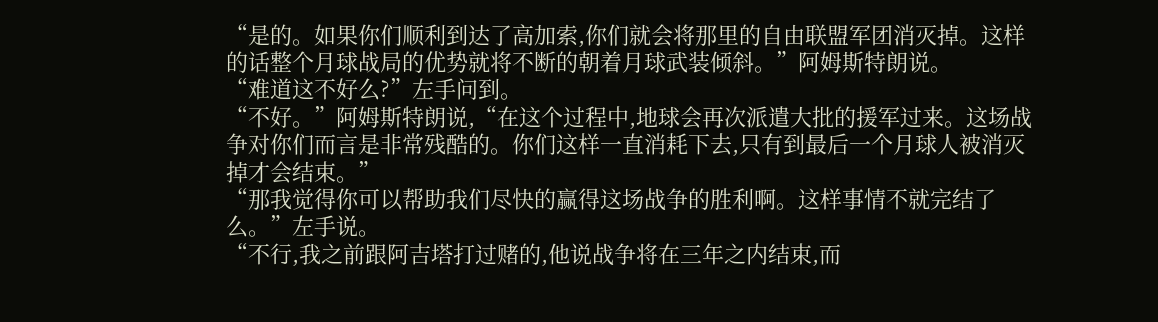“是的。如果你们顺利到达了高加索,你们就会将那里的自由联盟军团消灭掉。这样的话整个月球战局的优势就将不断的朝着月球武装倾斜。”阿姆斯特朗说。
“难道这不好么?”左手问到。
“不好。”阿姆斯特朗说,“在这个过程中,地球会再次派遣大批的援军过来。这场战争对你们而言是非常残酷的。你们这样一直消耗下去,只有到最后一个月球人被消灭掉才会结束。”
“那我觉得你可以帮助我们尽快的赢得这场战争的胜利啊。这样事情不就完结了么。”左手说。
“不行,我之前跟阿吉塔打过赌的,他说战争将在三年之内结束,而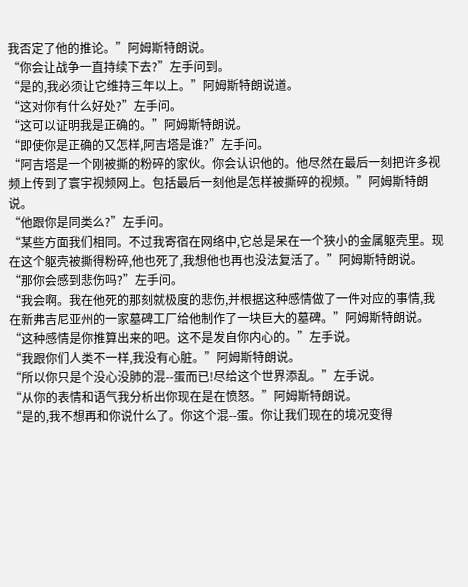我否定了他的推论。”阿姆斯特朗说。
“你会让战争一直持续下去?”左手问到。
“是的,我必须让它维持三年以上。”阿姆斯特朗说道。
“这对你有什么好处?”左手问。
“这可以证明我是正确的。”阿姆斯特朗说。
“即使你是正确的又怎样,阿吉塔是谁?”左手问。
“阿吉塔是一个刚被撕的粉碎的家伙。你会认识他的。他尽然在最后一刻把许多视频上传到了寰宇视频网上。包括最后一刻他是怎样被撕碎的视频。”阿姆斯特朗说。
“他跟你是同类么?”左手问。
“某些方面我们相同。不过我寄宿在网络中,它总是呆在一个狭小的金属躯壳里。现在这个躯壳被撕得粉碎,他也死了,我想他也再也没法复活了。”阿姆斯特朗说。
“那你会感到悲伤吗?”左手问。
“我会啊。我在他死的那刻就极度的悲伤,并根据这种感情做了一件对应的事情,我在新弗吉尼亚州的一家墓碑工厂给他制作了一块巨大的墓碑。”阿姆斯特朗说。
“这种感情是你推算出来的吧。这不是发自你内心的。”左手说。
“我跟你们人类不一样,我没有心脏。”阿姆斯特朗说。
“所以你只是个没心没肺的混--蛋而已!尽给这个世界添乱。”左手说。
“从你的表情和语气我分析出你现在是在愤怒。”阿姆斯特朗说。
“是的,我不想再和你说什么了。你这个混--蛋。你让我们现在的境况变得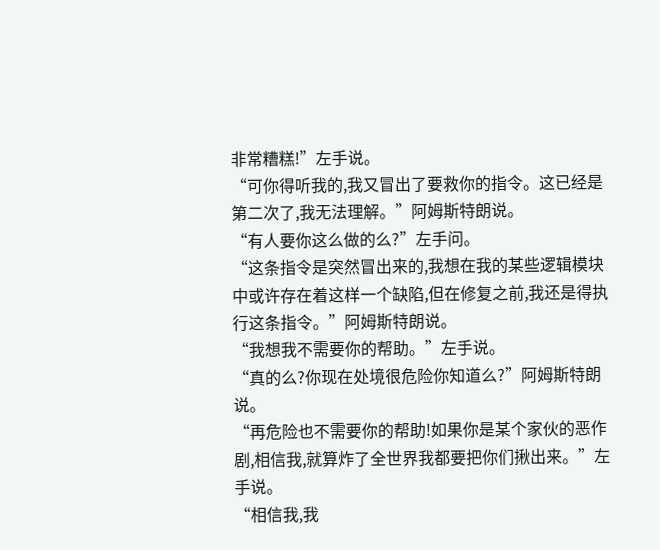非常糟糕!”左手说。
“可你得听我的,我又冒出了要救你的指令。这已经是第二次了,我无法理解。”阿姆斯特朗说。
“有人要你这么做的么?”左手问。
“这条指令是突然冒出来的,我想在我的某些逻辑模块中或许存在着这样一个缺陷,但在修复之前,我还是得执行这条指令。”阿姆斯特朗说。
“我想我不需要你的帮助。”左手说。
“真的么?你现在处境很危险你知道么?”阿姆斯特朗说。
“再危险也不需要你的帮助!如果你是某个家伙的恶作剧,相信我,就算炸了全世界我都要把你们揪出来。”左手说。
“相信我,我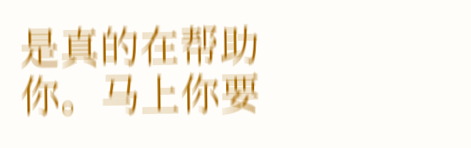是真的在帮助你。马上你要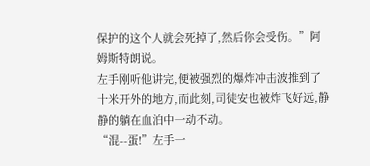保护的这个人就会死掉了,然后你会受伤。”阿姆斯特朗说。
左手刚听他讲完,便被强烈的爆炸冲击波推到了十米开外的地方,而此刻,司徒安也被炸飞好远,静静的躺在血泊中一动不动。
“混--蛋!”左手一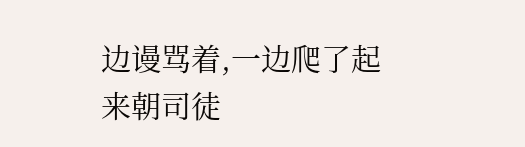边谩骂着,一边爬了起来朝司徒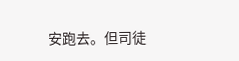安跑去。但司徒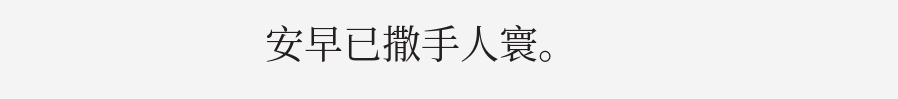安早已撒手人寰。